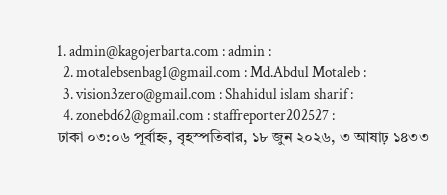1. admin@kagojerbarta.com : admin :
  2. motalebsenbag1@gmail.com : Md.Abdul Motaleb :
  3. vision3zero@gmail.com : Shahidul islam sharif :
  4. zonebd62@gmail.com : staffreporter202527 :
ঢাকা ০৩:০৬ পূর্বাহ্ন, বৃহস্পতিবার, ১৮ জুন ২০২৬, ৩ আষাঢ় ১৪৩৩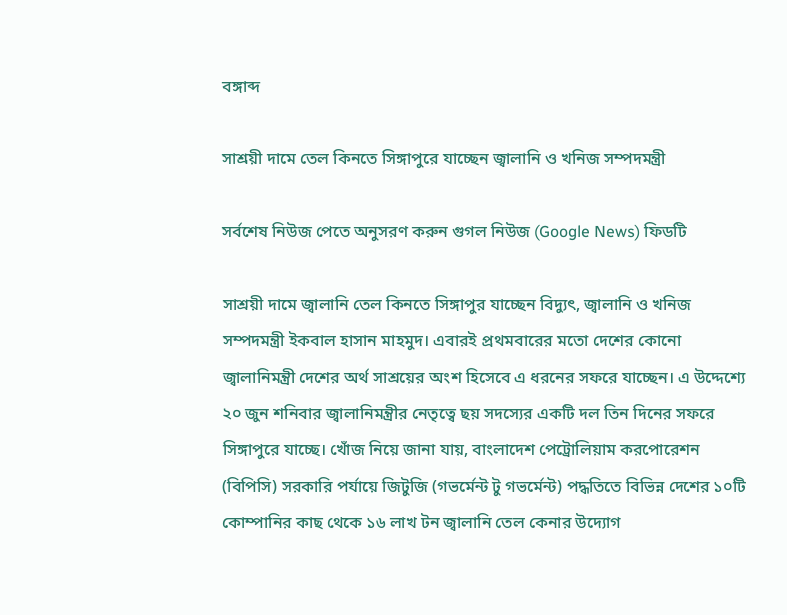বঙ্গাব্দ

সাশ্রয়ী দামে তেল কিনতে সিঙ্গাপুরে যাচ্ছেন জ্বালানি ও খনিজ সম্পদমন্ত্রী

সর্বশেষ নিউজ পেতে অনুসরণ করুন গুগল নিউজ (Google News) ফিডটি

সাশ্রয়ী দামে জ্বালানি তেল কিনতে সিঙ্গাপুর যাচ্ছেন বিদ্যুৎ, জ্বালানি ও খনিজ সম্পদমন্ত্রী ইকবাল হাসান মাহমুদ। এবারই প্রথমবারের মতো দেশের কোনো জ্বালানিমন্ত্রী দেশের অর্থ সাশ্রয়ের অংশ হিসেবে এ ধরনের সফরে যাচ্ছেন। এ উদ্দেশ্যে ২০ জুন শনিবার জ্বালানিমন্ত্রীর নেতৃত্বে ছয় সদস্যের একটি দল তিন দিনের সফরে সিঙ্গাপুরে যাচ্ছে। খোঁজ নিয়ে জানা যায়, বাংলাদেশ পেট্রোলিয়াম করপোরেশন (বিপিসি) সরকারি পর্যায়ে জিটুজি (গভর্মেন্ট টু গভর্মেন্ট) পদ্ধতিতে বিভিন্ন দেশের ১০টি কোম্পানির কাছ থেকে ১৬ লাখ টন জ্বালানি তেল কেনার উদ্যোগ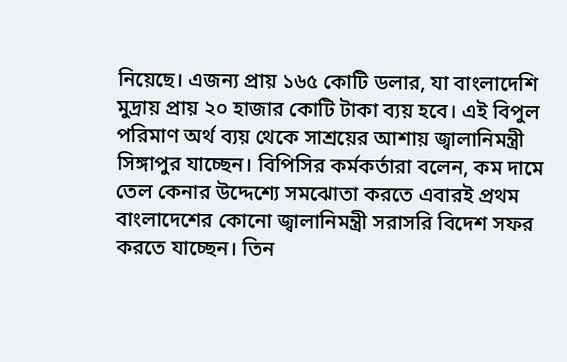নিয়েছে। এজন্য প্রায় ১৬৫ কোটি ডলার, যা বাংলাদেশি মুদ্রায় প্রায় ২০ হাজার কোটি টাকা ব্যয় হবে। এই বিপুল পরিমাণ অর্থ ব্যয় থেকে সাশ্রয়ের আশায় জ্বালানিমন্ত্রী সিঙ্গাপুর যাচ্ছেন। বিপিসির কর্মকর্তারা বলেন, কম দামে তেল কেনার উদ্দেশ্যে সমঝোতা করতে এবারই প্রথম বাংলাদেশের কোনো জ্বালানিমন্ত্রী সরাসরি বিদেশ সফর করতে যাচ্ছেন। তিন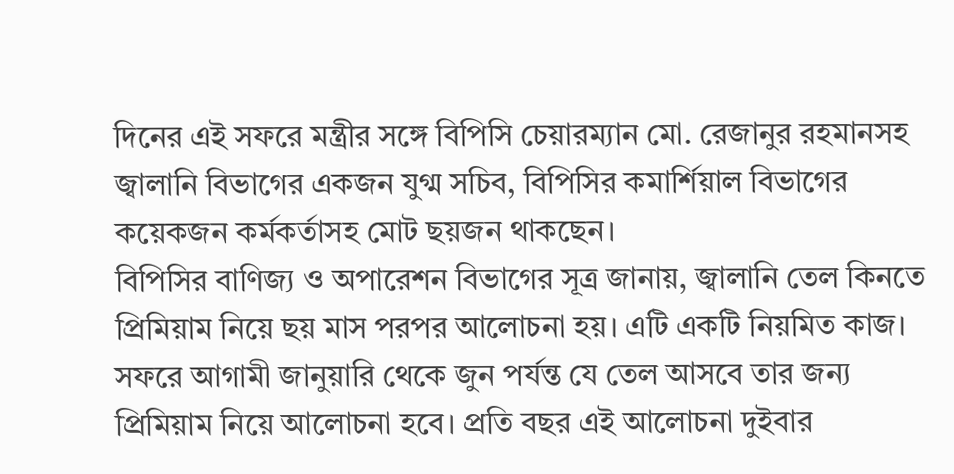দিনের এই সফরে মন্ত্রীর সঙ্গে বিপিসি চেয়ারম্যান মো. রেজানুর রহমানসহ জ্বালানি বিভাগের একজন যুগ্ম সচিব, বিপিসির কমার্শিয়াল বিভাগের কয়েকজন কর্মকর্তাসহ মোট ছয়জন থাকছেন।
বিপিসির বাণিজ্য ও অপারেশন বিভাগের সূত্র জানায়, জ্বালানি তেল কিনতে প্রিমিয়াম নিয়ে ছয় মাস পরপর আলোচনা হয়। এটি একটি নিয়মিত কাজ। সফরে আগামী জানুয়ারি থেকে জুন পর্যন্ত যে তেল আসবে তার জন্য প্রিমিয়াম নিয়ে আলোচনা হবে। প্রতি বছর এই আলোচনা দুইবার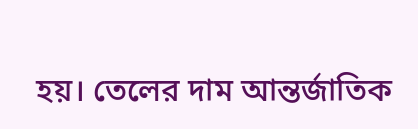হয়। তেলের দাম আন্তর্জাতিক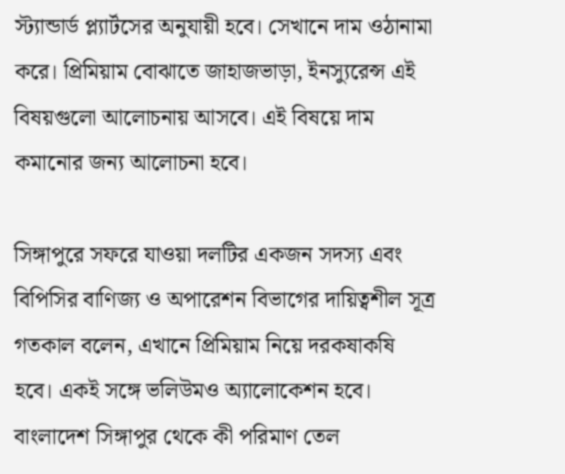স্ট্যান্ডার্ড প্ল্যার্টসের অনুযায়ী হবে। সেখানে দাম ওঠানামা করে। প্রিমিয়াম বোঝাতে জাহাজভাড়া, ইনস্যুরেন্স এই বিষয়গুলো আলোচনায় আসবে। এই বিষয়ে দাম কমানোর জন্য আলোচনা হবে।

সিঙ্গাপুরে সফরে যাওয়া দলটির একজন সদস্য এবং বিপিসির বাণিজ্য ও অপারেশন বিভাগের দায়িত্বশীল সূত্র গতকাল বলেন, এখানে প্রিমিয়াম নিয়ে দরকষাকষি হবে। একই সঙ্গে ভলিউমও অ্যালোকেশন হবে। বাংলাদেশ সিঙ্গাপুর থেকে কী পরিমাণ তেল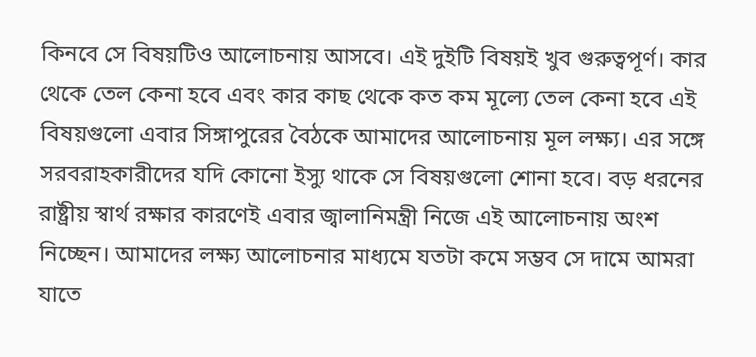কিনবে সে বিষয়টিও আলোচনায় আসবে। এই দুইটি বিষয়ই খুব গুরুত্বপূর্ণ। কার থেকে তেল কেনা হবে এবং কার কাছ থেকে কত কম মূল্যে তেল কেনা হবে এই বিষয়গুলো এবার সিঙ্গাপুরের বৈঠকে আমাদের আলোচনায় মূল লক্ষ্য। এর সঙ্গে সরবরাহকারীদের যদি কোনো ইস্যু থাকে সে বিষয়গুলো শোনা হবে। বড় ধরনের রাষ্ট্রীয় স্বার্থ রক্ষার কারণেই এবার জ্বালানিমন্ত্রী নিজে এই আলোচনায় অংশ নিচ্ছেন। আমাদের লক্ষ্য আলোচনার মাধ্যমে যতটা কমে সম্ভব সে দামে আমরা যাতে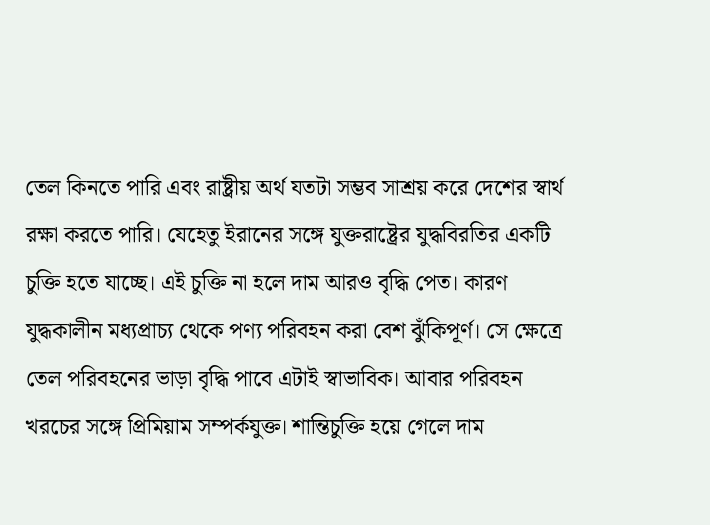তেল কিনতে পারি এবং রাষ্ট্রীয় অর্থ যতটা সম্ভব সাশ্রয় করে দেশের স্বার্থ রক্ষা করতে পারি। যেহেতু ইরানের সঙ্গে যুক্তরাষ্ট্রের যুদ্ধবিরতির একটি চুক্তি হতে যাচ্ছে। এই চুক্তি না হলে দাম আরও বৃদ্ধি পেত। কারণ যুদ্ধকালীন মধ্যপ্রাচ্য থেকে পণ্য পরিবহন করা বেশ ঝুঁকিপূর্ণ। সে ক্ষেত্রে তেল পরিবহনের ভাড়া বৃদ্ধি পাবে এটাই স্বাভাবিক। আবার পরিবহন খরচের সঙ্গে প্রিমিয়াম সম্পর্কযুক্ত। শান্তিচুক্তি হয়ে গেলে দাম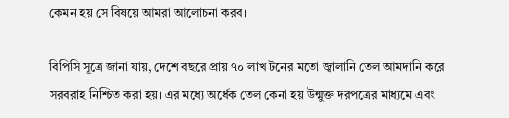কেমন হয় সে বিষয়ে আমরা আলোচনা করব।

বিপিসি সূত্রে জানা যায়, দেশে বছরে প্রায় ৭০ লাখ টনের মতো জ্বালানি তেল আমদানি করে সরবরাহ নিশ্চিত করা হয়। এর মধ্যে অর্ধেক তেল কেনা হয় উন্মুক্ত দরপত্রের মাধ্যমে এবং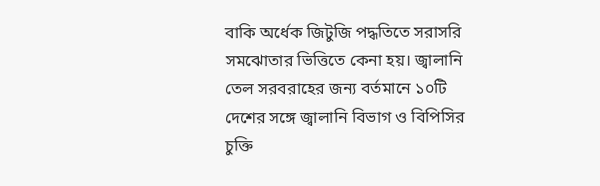বাকি অর্ধেক জিটুজি পদ্ধতিতে সরাসরি সমঝোতার ভিত্তিতে কেনা হয়। জ্বালানি তেল সরবরাহের জন্য বর্তমানে ১০টি দেশের সঙ্গে জ্বালানি বিভাগ ও বিপিসির চুক্তি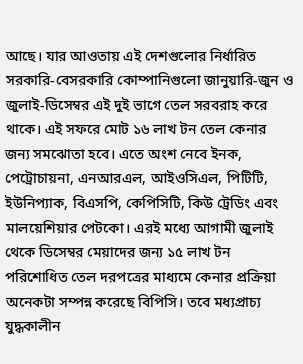আছে। যার আওতায় এই দেশগুলোর নির্ধারিত সরকারি-বেসরকারি কোম্পানিগুলো জানুয়ারি-জুন ও জুলাই-ডিসেম্বর এই দুই ভাগে তেল সরবরাহ করে থাকে। এই সফরে মোট ১৬ লাখ টন তেল কেনার জন্য সমঝোতা হবে। এতে অংশ নেবে ইনক, পেট্রোচায়না, এনআরএল, আইওসিএল, পিটিটি, ইউনিপ্যাক, বিএসপি, কেপিসিটি, কিউ ট্রেডিং এবং মালয়েশিয়ার পেটকো। এরই মধ্যে আগামী জুলাই থেকে ডিসেম্বর মেয়াদের জন্য ১৫ লাখ টন পরিশোধিত তেল দরপত্রের মাধ্যমে কেনার প্রক্রিয়া অনেকটা সম্পন্ন করেছে বিপিসি। তবে মধ্যপ্রাচ্য যুদ্ধকালীন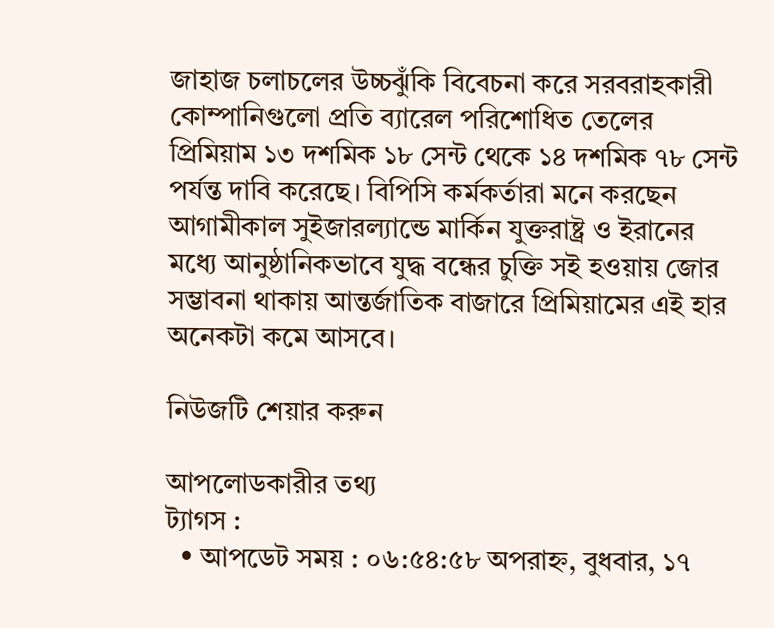জাহাজ চলাচলের উচ্চঝুঁকি বিবেচনা করে সরবরাহকারী কোম্পানিগুলো প্রতি ব্যারেল পরিশোধিত তেলের প্রিমিয়াম ১৩ দশমিক ১৮ সেন্ট থেকে ১৪ দশমিক ৭৮ সেন্ট পর্যন্ত দাবি করেছে। বিপিসি কর্মকর্তারা মনে করছেন আগামীকাল সুইজারল্যান্ডে মার্কিন যুক্তরাষ্ট্র ও ইরানের মধ্যে আনুষ্ঠানিকভাবে যুদ্ধ বন্ধের চুক্তি সই হওয়ায় জোর সম্ভাবনা থাকায় আন্তর্জাতিক বাজারে প্রিমিয়ামের এই হার অনেকটা কমে আসবে।

নিউজটি শেয়ার করুন

আপলোডকারীর তথ্য
ট্যাগস :
  • আপডেট সময় : ০৬:৫৪:৫৮ অপরাহ্ন, বুধবার, ১৭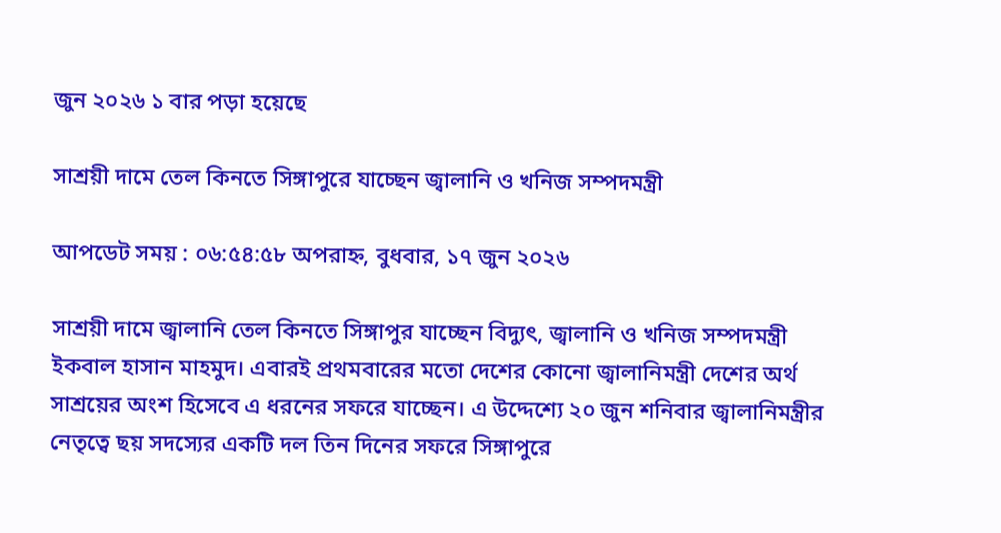জুন ২০২৬ ১ বার পড়া হয়েছে

সাশ্রয়ী দামে তেল কিনতে সিঙ্গাপুরে যাচ্ছেন জ্বালানি ও খনিজ সম্পদমন্ত্রী

আপডেট সময় : ০৬:৫৪:৫৮ অপরাহ্ন, বুধবার, ১৭ জুন ২০২৬

সাশ্রয়ী দামে জ্বালানি তেল কিনতে সিঙ্গাপুর যাচ্ছেন বিদ্যুৎ, জ্বালানি ও খনিজ সম্পদমন্ত্রী ইকবাল হাসান মাহমুদ। এবারই প্রথমবারের মতো দেশের কোনো জ্বালানিমন্ত্রী দেশের অর্থ সাশ্রয়ের অংশ হিসেবে এ ধরনের সফরে যাচ্ছেন। এ উদ্দেশ্যে ২০ জুন শনিবার জ্বালানিমন্ত্রীর নেতৃত্বে ছয় সদস্যের একটি দল তিন দিনের সফরে সিঙ্গাপুরে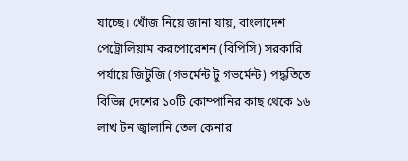যাচ্ছে। খোঁজ নিয়ে জানা যায়, বাংলাদেশ পেট্রোলিয়াম করপোরেশন (বিপিসি) সরকারি পর্যায়ে জিটুজি (গভর্মেন্ট টু গভর্মেন্ট) পদ্ধতিতে বিভিন্ন দেশের ১০টি কোম্পানির কাছ থেকে ১৬ লাখ টন জ্বালানি তেল কেনার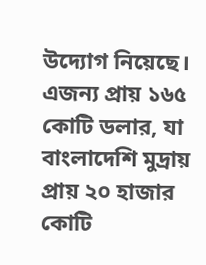উদ্যোগ নিয়েছে। এজন্য প্রায় ১৬৫ কোটি ডলার, যা বাংলাদেশি মুদ্রায় প্রায় ২০ হাজার কোটি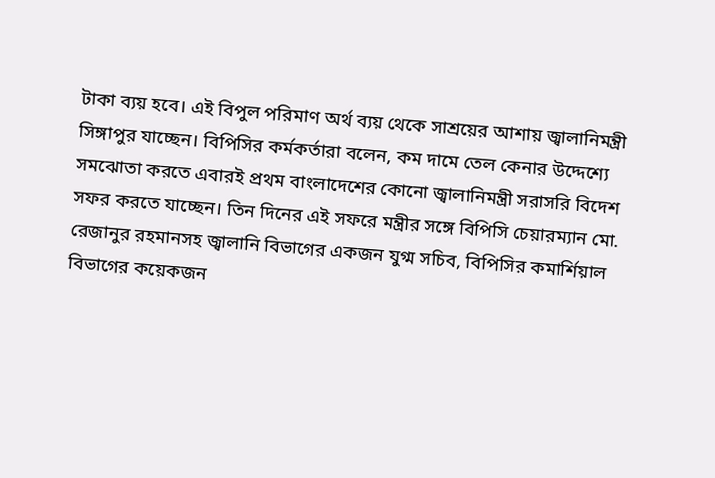টাকা ব্যয় হবে। এই বিপুল পরিমাণ অর্থ ব্যয় থেকে সাশ্রয়ের আশায় জ্বালানিমন্ত্রী সিঙ্গাপুর যাচ্ছেন। বিপিসির কর্মকর্তারা বলেন, কম দামে তেল কেনার উদ্দেশ্যে সমঝোতা করতে এবারই প্রথম বাংলাদেশের কোনো জ্বালানিমন্ত্রী সরাসরি বিদেশ সফর করতে যাচ্ছেন। তিন দিনের এই সফরে মন্ত্রীর সঙ্গে বিপিসি চেয়ারম্যান মো. রেজানুর রহমানসহ জ্বালানি বিভাগের একজন যুগ্ম সচিব, বিপিসির কমার্শিয়াল বিভাগের কয়েকজন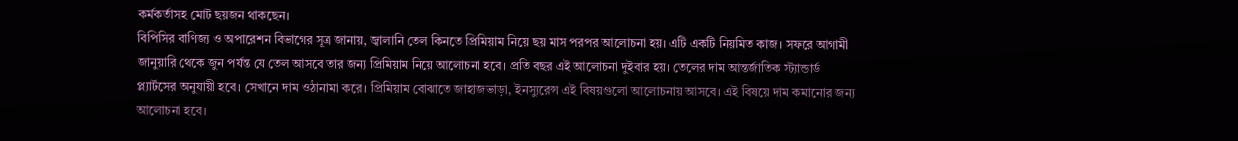কর্মকর্তাসহ মোট ছয়জন থাকছেন।
বিপিসির বাণিজ্য ও অপারেশন বিভাগের সূত্র জানায়, জ্বালানি তেল কিনতে প্রিমিয়াম নিয়ে ছয় মাস পরপর আলোচনা হয়। এটি একটি নিয়মিত কাজ। সফরে আগামী জানুয়ারি থেকে জুন পর্যন্ত যে তেল আসবে তার জন্য প্রিমিয়াম নিয়ে আলোচনা হবে। প্রতি বছর এই আলোচনা দুইবার হয়। তেলের দাম আন্তর্জাতিক স্ট্যান্ডার্ড প্ল্যার্টসের অনুযায়ী হবে। সেখানে দাম ওঠানামা করে। প্রিমিয়াম বোঝাতে জাহাজভাড়া, ইনস্যুরেন্স এই বিষয়গুলো আলোচনায় আসবে। এই বিষয়ে দাম কমানোর জন্য আলোচনা হবে।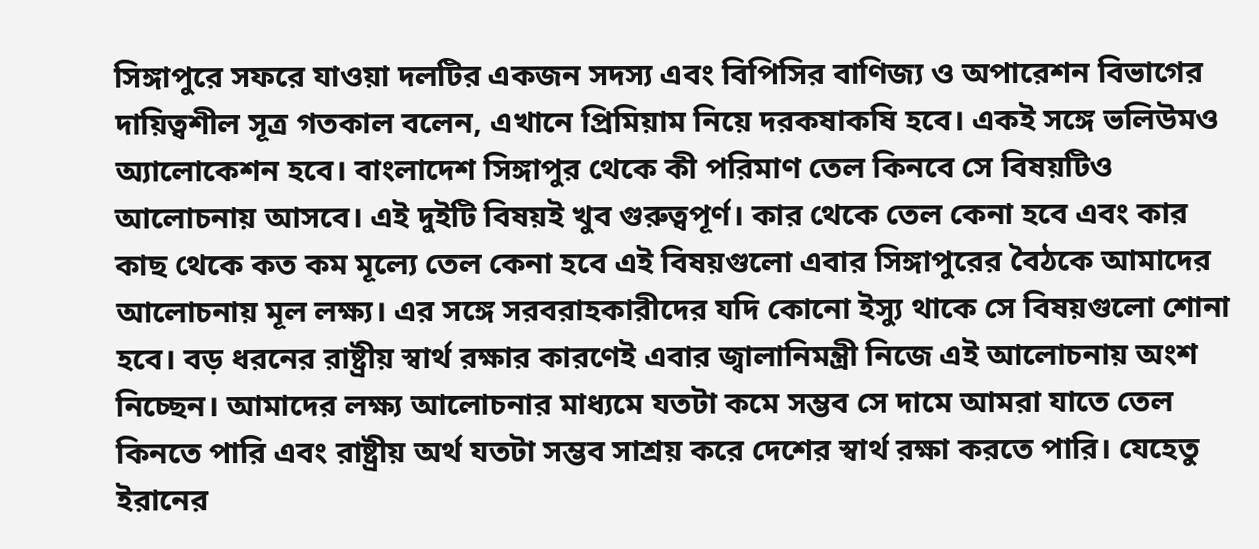সিঙ্গাপুরে সফরে যাওয়া দলটির একজন সদস্য এবং বিপিসির বাণিজ্য ও অপারেশন বিভাগের দায়িত্বশীল সূত্র গতকাল বলেন, এখানে প্রিমিয়াম নিয়ে দরকষাকষি হবে। একই সঙ্গে ভলিউমও অ্যালোকেশন হবে। বাংলাদেশ সিঙ্গাপুর থেকে কী পরিমাণ তেল কিনবে সে বিষয়টিও আলোচনায় আসবে। এই দুইটি বিষয়ই খুব গুরুত্বপূর্ণ। কার থেকে তেল কেনা হবে এবং কার কাছ থেকে কত কম মূল্যে তেল কেনা হবে এই বিষয়গুলো এবার সিঙ্গাপুরের বৈঠকে আমাদের আলোচনায় মূল লক্ষ্য। এর সঙ্গে সরবরাহকারীদের যদি কোনো ইস্যু থাকে সে বিষয়গুলো শোনা হবে। বড় ধরনের রাষ্ট্রীয় স্বার্থ রক্ষার কারণেই এবার জ্বালানিমন্ত্রী নিজে এই আলোচনায় অংশ নিচ্ছেন। আমাদের লক্ষ্য আলোচনার মাধ্যমে যতটা কমে সম্ভব সে দামে আমরা যাতে তেল কিনতে পারি এবং রাষ্ট্রীয় অর্থ যতটা সম্ভব সাশ্রয় করে দেশের স্বার্থ রক্ষা করতে পারি। যেহেতু ইরানের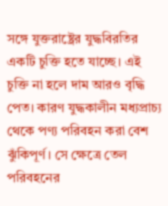সঙ্গে যুক্তরাষ্ট্রের যুদ্ধবিরতির একটি চুক্তি হতে যাচ্ছে। এই চুক্তি না হলে দাম আরও বৃদ্ধি পেত। কারণ যুদ্ধকালীন মধ্যপ্রাচ্য থেকে পণ্য পরিবহন করা বেশ ঝুঁকিপূর্ণ। সে ক্ষেত্রে তেল পরিবহনের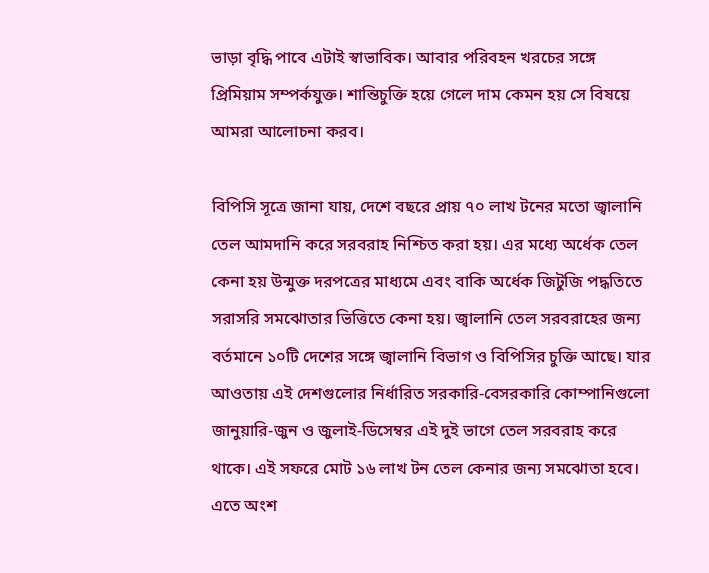ভাড়া বৃদ্ধি পাবে এটাই স্বাভাবিক। আবার পরিবহন খরচের সঙ্গে প্রিমিয়াম সম্পর্কযুক্ত। শান্তিচুক্তি হয়ে গেলে দাম কেমন হয় সে বিষয়ে আমরা আলোচনা করব।

বিপিসি সূত্রে জানা যায়, দেশে বছরে প্রায় ৭০ লাখ টনের মতো জ্বালানি তেল আমদানি করে সরবরাহ নিশ্চিত করা হয়। এর মধ্যে অর্ধেক তেল কেনা হয় উন্মুক্ত দরপত্রের মাধ্যমে এবং বাকি অর্ধেক জিটুজি পদ্ধতিতে সরাসরি সমঝোতার ভিত্তিতে কেনা হয়। জ্বালানি তেল সরবরাহের জন্য বর্তমানে ১০টি দেশের সঙ্গে জ্বালানি বিভাগ ও বিপিসির চুক্তি আছে। যার আওতায় এই দেশগুলোর নির্ধারিত সরকারি-বেসরকারি কোম্পানিগুলো জানুয়ারি-জুন ও জুলাই-ডিসেম্বর এই দুই ভাগে তেল সরবরাহ করে থাকে। এই সফরে মোট ১৬ লাখ টন তেল কেনার জন্য সমঝোতা হবে। এতে অংশ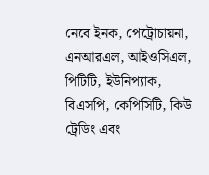নেবে ইনক, পেট্রোচায়না, এনআরএল, আইওসিএল, পিটিটি, ইউনিপ্যাক, বিএসপি, কেপিসিটি, কিউ ট্রেডিং এবং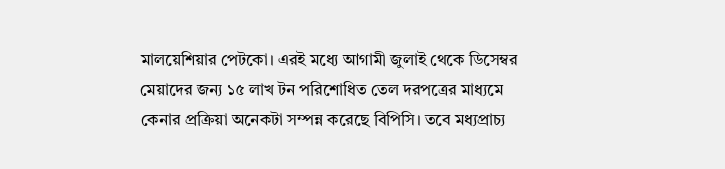মালয়েশিয়ার পেটকো। এরই মধ্যে আগামী জুলাই থেকে ডিসেম্বর মেয়াদের জন্য ১৫ লাখ টন পরিশোধিত তেল দরপত্রের মাধ্যমে কেনার প্রক্রিয়া অনেকটা সম্পন্ন করেছে বিপিসি। তবে মধ্যপ্রাচ্য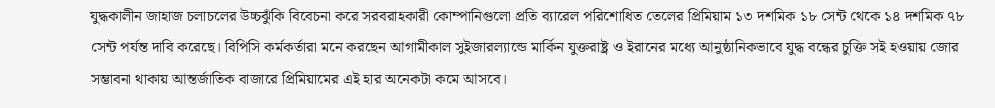যুদ্ধকালীন জাহাজ চলাচলের উচ্চঝুঁকি বিবেচনা করে সরবরাহকারী কোম্পানিগুলো প্রতি ব্যারেল পরিশোধিত তেলের প্রিমিয়াম ১৩ দশমিক ১৮ সেন্ট থেকে ১৪ দশমিক ৭৮ সেন্ট পর্যন্ত দাবি করেছে। বিপিসি কর্মকর্তারা মনে করছেন আগামীকাল সুইজারল্যান্ডে মার্কিন যুক্তরাষ্ট্র ও ইরানের মধ্যে আনুষ্ঠানিকভাবে যুদ্ধ বন্ধের চুক্তি সই হওয়ায় জোর সম্ভাবনা থাকায় আন্তর্জাতিক বাজারে প্রিমিয়ামের এই হার অনেকটা কমে আসবে।